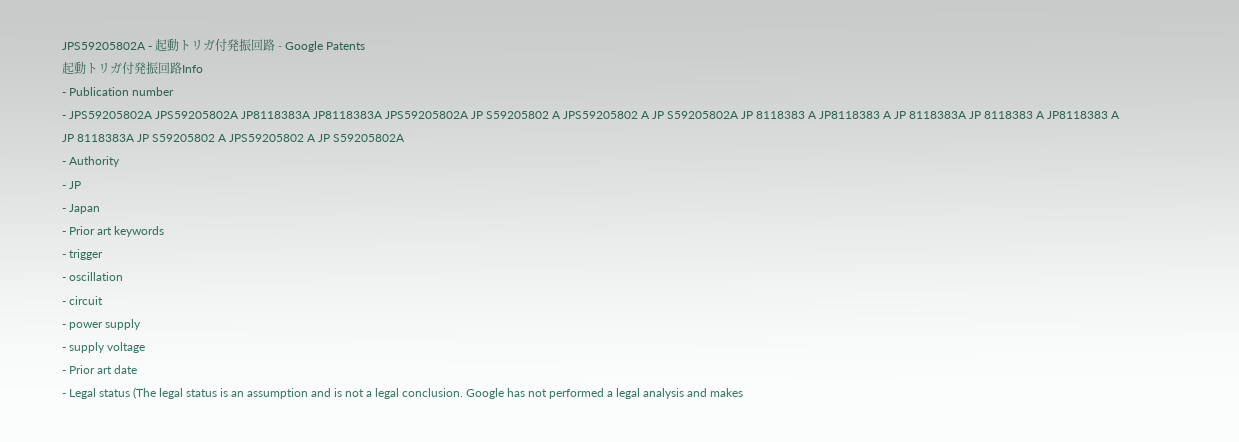JPS59205802A - 起動トリガ付発振回路 - Google Patents
起動トリガ付発振回路Info
- Publication number
- JPS59205802A JPS59205802A JP8118383A JP8118383A JPS59205802A JP S59205802 A JPS59205802 A JP S59205802A JP 8118383 A JP8118383 A JP 8118383A JP 8118383 A JP8118383 A JP 8118383A JP S59205802 A JPS59205802 A JP S59205802A
- Authority
- JP
- Japan
- Prior art keywords
- trigger
- oscillation
- circuit
- power supply
- supply voltage
- Prior art date
- Legal status (The legal status is an assumption and is not a legal conclusion. Google has not performed a legal analysis and makes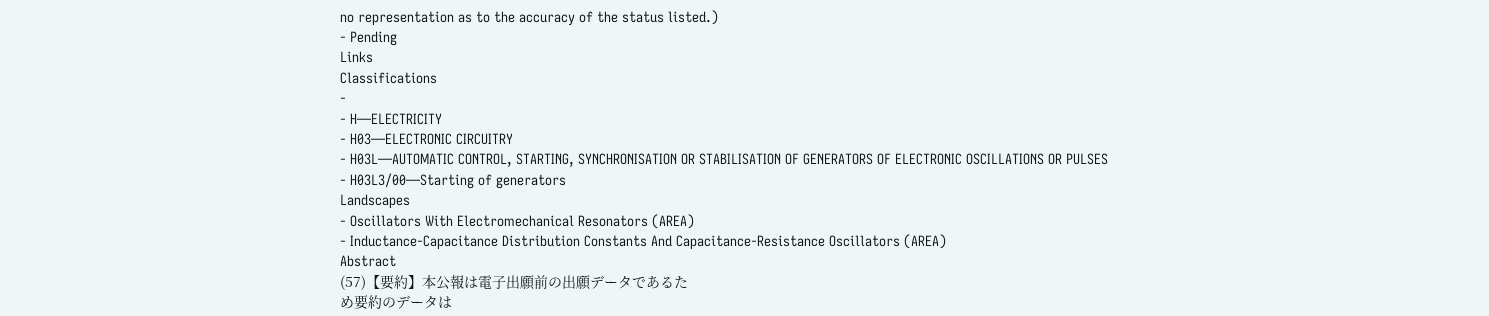no representation as to the accuracy of the status listed.)
- Pending
Links
Classifications
-
- H—ELECTRICITY
- H03—ELECTRONIC CIRCUITRY
- H03L—AUTOMATIC CONTROL, STARTING, SYNCHRONISATION OR STABILISATION OF GENERATORS OF ELECTRONIC OSCILLATIONS OR PULSES
- H03L3/00—Starting of generators
Landscapes
- Oscillators With Electromechanical Resonators (AREA)
- Inductance-Capacitance Distribution Constants And Capacitance-Resistance Oscillators (AREA)
Abstract
(57)【要約】本公報は電子出願前の出願データであるた
め要約のデータは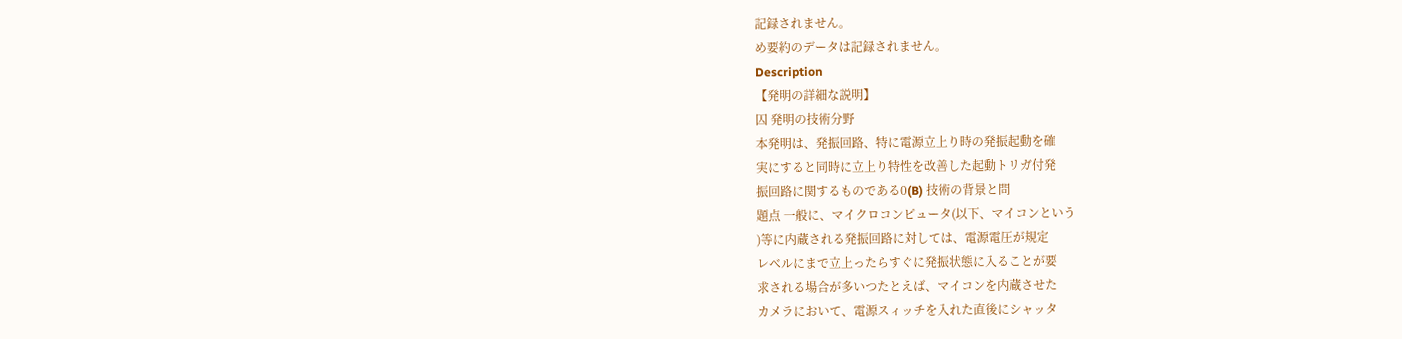記録されません。
め要約のデータは記録されません。
Description
【発明の詳細な説明】
囚 発明の技術分野
本発明は、発振回路、特に電源立上り時の発振起動を確
実にすると同時に立上り特性を改善した起動トリガ付発
振回路に関するものである0(B) 技術の背景と問
題点 一般に、マイクロコンピュータ(以下、マイコンという
)等に内蔵される発振回路に対しては、電源電圧が規定
レベルにまで立上ったらすぐに発振状態に入ることが要
求される場合が多いつたとえば、マイコンを内蔵させた
カメラにおいて、電源スィッチを入れた直後にシャッタ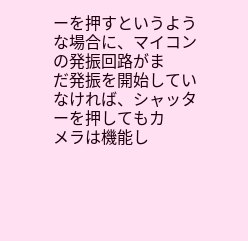ーを押すというような場合に、マイコンの発振回路がま
だ発振を開始していなければ、シャッターを押してもカ
メラは機能し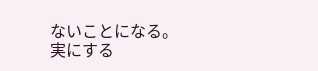ないことになる。
実にする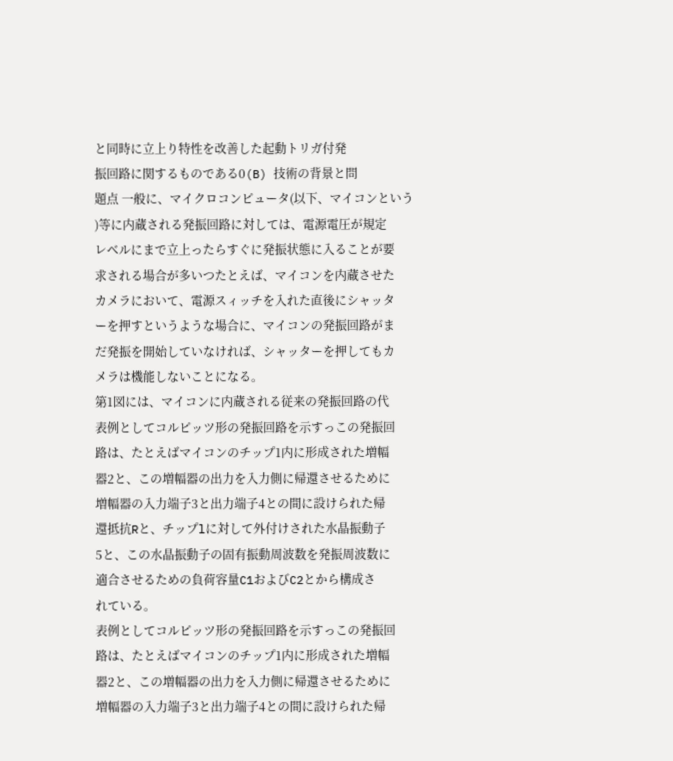と同時に立上り特性を改善した起動トリガ付発
振回路に関するものである0(B) 技術の背景と問
題点 一般に、マイクロコンピュータ(以下、マイコンという
)等に内蔵される発振回路に対しては、電源電圧が規定
レベルにまで立上ったらすぐに発振状態に入ることが要
求される場合が多いつたとえば、マイコンを内蔵させた
カメラにおいて、電源スィッチを入れた直後にシャッタ
ーを押すというような場合に、マイコンの発振回路がま
だ発振を開始していなければ、シャッターを押してもカ
メラは機能しないことになる。
第1図には、マイコンに内蔵される従来の発振回路の代
表例としてコルピッツ形の発振回路を示すっこの発振回
路は、たとえばマイコンのチップ1内に形成された増幅
器2と、この増幅器の出力を入力側に帰還させるために
増幅器の入力端子3と出力端子4との間に設けられた帰
還抵抗Rと、チップlに対して外付けされた水晶振動子
5と、この水晶振動子の固有振動周波数を発振周波数に
適合させるための負荷容量C1およびC2とから構成さ
れている。
表例としてコルピッツ形の発振回路を示すっこの発振回
路は、たとえばマイコンのチップ1内に形成された増幅
器2と、この増幅器の出力を入力側に帰還させるために
増幅器の入力端子3と出力端子4との間に設けられた帰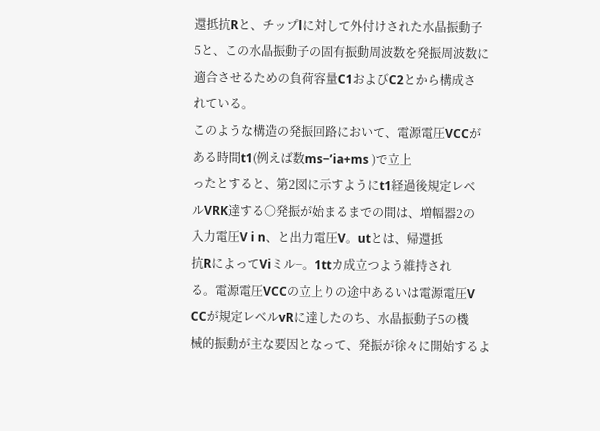還抵抗Rと、チップlに対して外付けされた水晶振動子
5と、この水晶振動子の固有振動周波数を発振周波数に
適合させるための負荷容量C1およびC2とから構成さ
れている。
このような構造の発振回路において、電源電圧VCCが
ある時間t1(例えば数ms−’ia+ms )で立上
ったとすると、第2図に示すようにt1経過後規定レベ
ルVRK達する○発振が始まるまでの間は、増幅器2の
入力電圧V i n、と出力電圧V。utとは、帰還抵
抗RによってViミル−。1ttカ成立つよう維持され
る。電源電圧VCCの立上りの途中あるいは電源電圧V
CCが規定レベルvRに達したのち、水晶振動子5の機
械的振動が主な要因となって、発振が徐々に開始するよ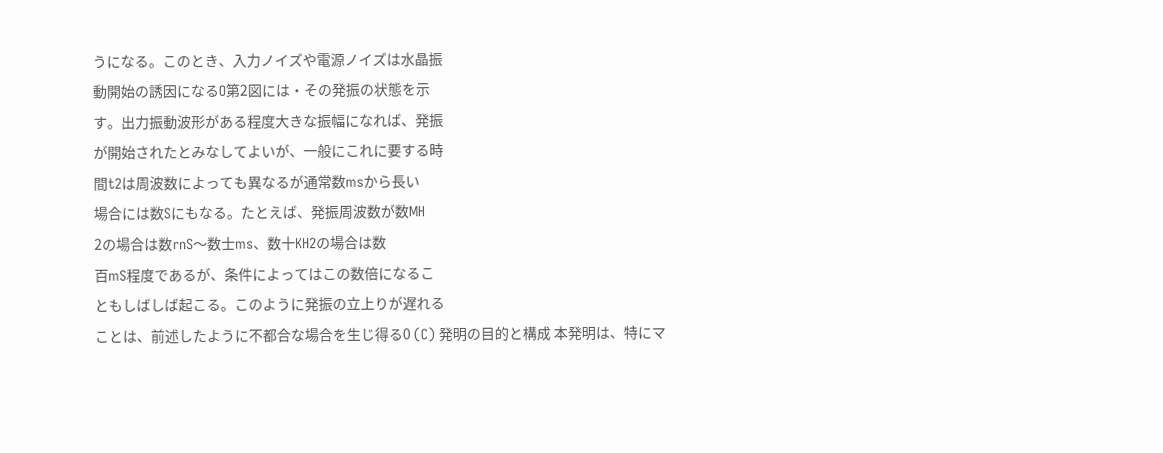うになる。このとき、入力ノイズや電源ノイズは水晶振
動開始の誘因になるO第2図には・その発振の状態を示
す。出力振動波形がある程度大きな振幅になれば、発振
が開始されたとみなしてよいが、一般にこれに要する時
間t2は周波数によっても異なるが通常数msから長い
場合には数Sにもなる。たとえば、発振周波数が数MH
2の場合は数rnS〜数士ms、数十KH2の場合は数
百mS程度であるが、条件によってはこの数倍になるこ
ともしばしば起こる。このように発振の立上りが遅れる
ことは、前述したように不都合な場合を生じ得る0 (C) 発明の目的と構成 本発明は、特にマ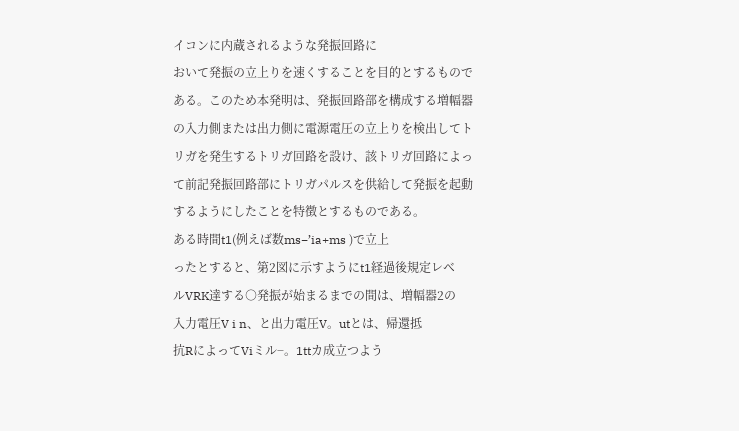イコンに内蔵されるような発振回路に
おいて発振の立上りを速くすることを目的とするもので
ある。このため本発明は、発振回路部を構成する増幅器
の入力側または出力側に電源電圧の立上りを検出してト
リガを発生するトリガ回路を設け、該トリガ回路によっ
て前記発振回路部にトリガパルスを供給して発振を起動
するようにしたことを特徴とするものである。
ある時間t1(例えば数ms−’ia+ms )で立上
ったとすると、第2図に示すようにt1経過後規定レベ
ルVRK達する○発振が始まるまでの間は、増幅器2の
入力電圧V i n、と出力電圧V。utとは、帰還抵
抗RによってViミル−。1ttカ成立つよう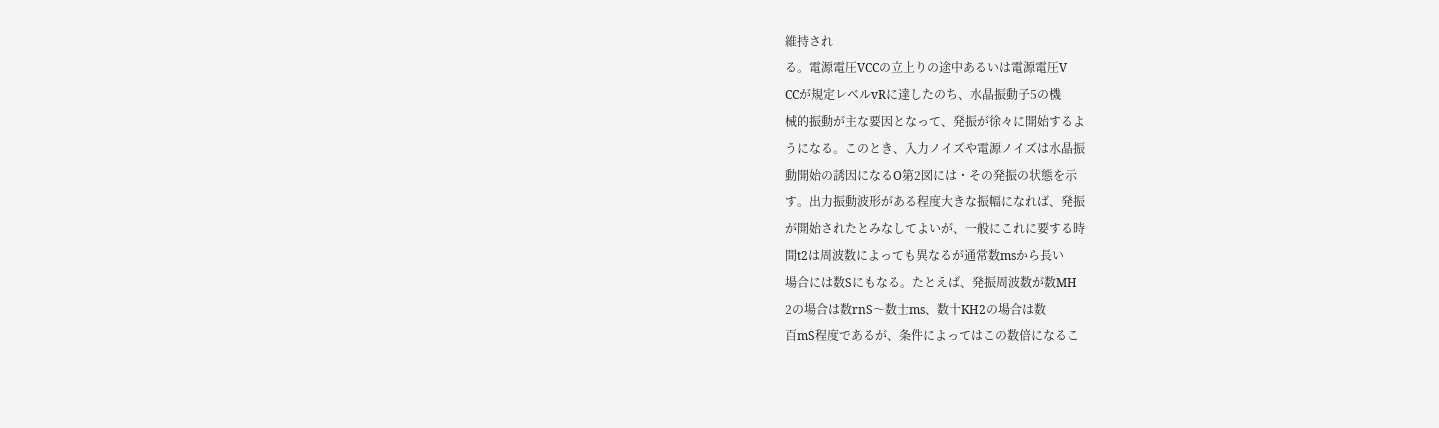維持され
る。電源電圧VCCの立上りの途中あるいは電源電圧V
CCが規定レベルvRに達したのち、水晶振動子5の機
械的振動が主な要因となって、発振が徐々に開始するよ
うになる。このとき、入力ノイズや電源ノイズは水晶振
動開始の誘因になるO第2図には・その発振の状態を示
す。出力振動波形がある程度大きな振幅になれば、発振
が開始されたとみなしてよいが、一般にこれに要する時
間t2は周波数によっても異なるが通常数msから長い
場合には数Sにもなる。たとえば、発振周波数が数MH
2の場合は数rnS〜数士ms、数十KH2の場合は数
百mS程度であるが、条件によってはこの数倍になるこ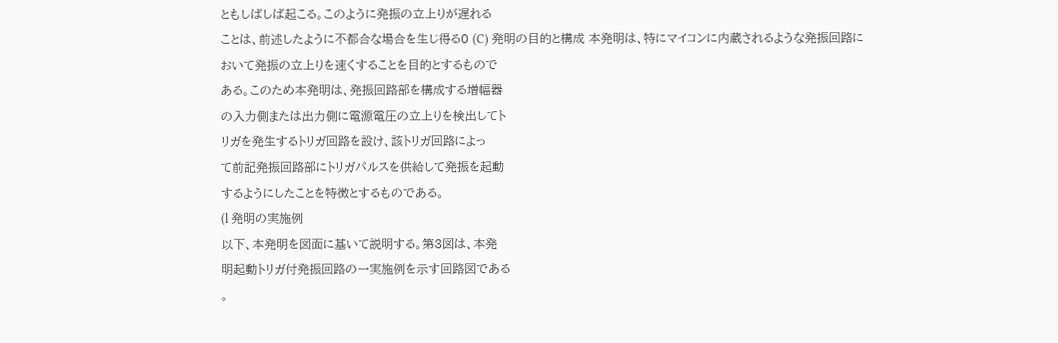ともしばしば起こる。このように発振の立上りが遅れる
ことは、前述したように不都合な場合を生じ得る0 (C) 発明の目的と構成 本発明は、特にマイコンに内蔵されるような発振回路に
おいて発振の立上りを速くすることを目的とするもので
ある。このため本発明は、発振回路部を構成する増幅器
の入力側または出力側に電源電圧の立上りを検出してト
リガを発生するトリガ回路を設け、該トリガ回路によっ
て前記発振回路部にトリガパルスを供給して発振を起動
するようにしたことを特徴とするものである。
(l 発明の実施例
以下、本発明を図面に基いて説明する。第3図は、本発
明起動トリガ付発振回路の一実施例を示す回路図である
。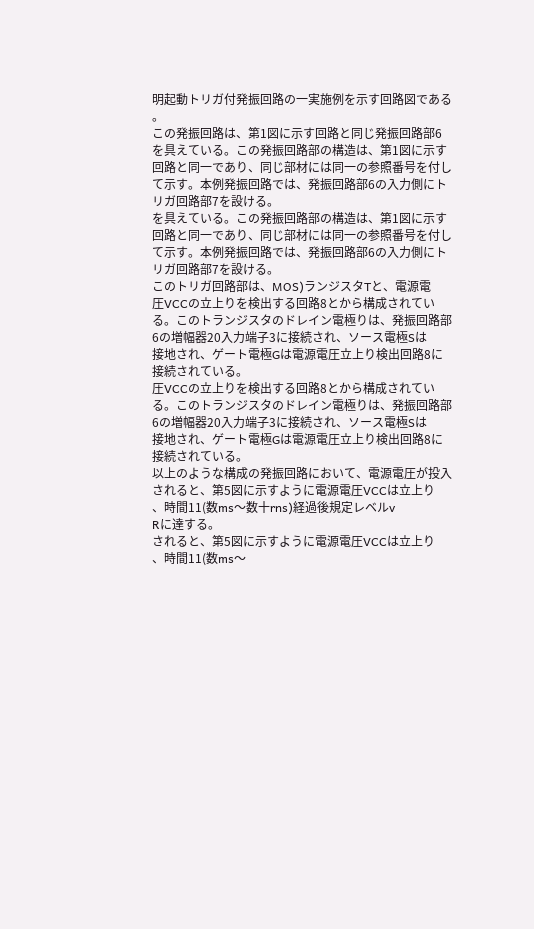明起動トリガ付発振回路の一実施例を示す回路図である
。
この発振回路は、第1図に示す回路と同じ発振回路部6
を具えている。この発振回路部の構造は、第1図に示す
回路と同一であり、同じ部材には同一の参照番号を付し
て示す。本例発振回路では、発振回路部6の入力側にト
リガ回路部7を設ける。
を具えている。この発振回路部の構造は、第1図に示す
回路と同一であり、同じ部材には同一の参照番号を付し
て示す。本例発振回路では、発振回路部6の入力側にト
リガ回路部7を設ける。
このトリガ回路部は、MOS)ランジスタTと、電源電
圧VCCの立上りを検出する回路8とから構成されてい
る。このトランジスタのドレイン電極りは、発振回路部
6の増幅器20入力端子3に接続され、ソース電極Sは
接地され、ゲート電極Gは電源電圧立上り検出回路8に
接続されている。
圧VCCの立上りを検出する回路8とから構成されてい
る。このトランジスタのドレイン電極りは、発振回路部
6の増幅器20入力端子3に接続され、ソース電極Sは
接地され、ゲート電極Gは電源電圧立上り検出回路8に
接続されている。
以上のような構成の発振回路において、電源電圧が投入
されると、第5図に示すように電源電圧VCCは立上り
、時間11(数ms〜数十rns)経過後規定レベルv
Rに達する。
されると、第5図に示すように電源電圧VCCは立上り
、時間11(数ms〜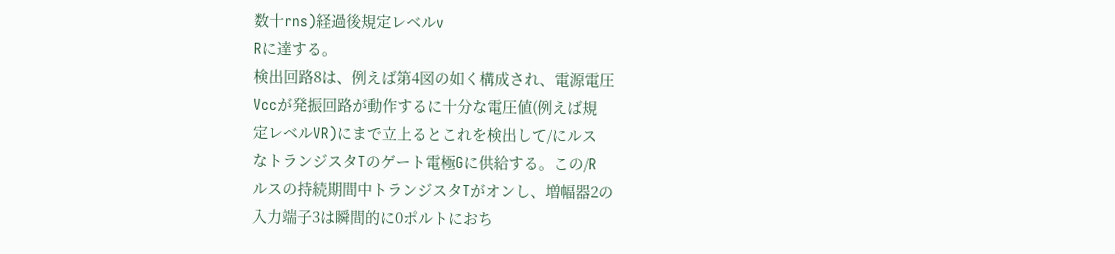数十rns)経過後規定レベルv
Rに達する。
検出回路8は、例えば第4図の如く構成され、電源電圧
Vccが発振回路が動作するに十分な電圧値(例えば規
定レベルVR)にまで立上るとこれを検出して/にルス
なトランジスタTのゲート電極Gに供給する。この/R
ルスの持続期間中トランジスタTがオンし、増幅器2の
入力端子3は瞬間的に0ポルトにおち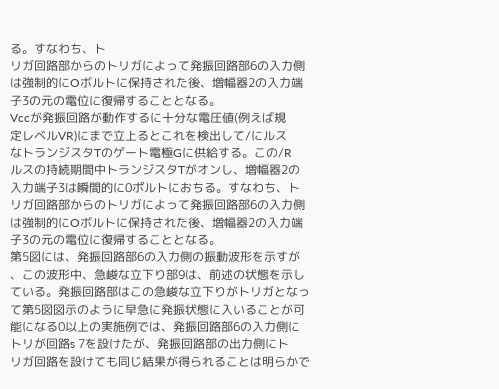る。すなわち、ト
リガ回路部からのトリガによって発振回路部6の入力側
は強制的にOボルトに保持された後、増幅器2の入力端
子3の元の電位に復帰することとなる。
Vccが発振回路が動作するに十分な電圧値(例えば規
定レベルVR)にまで立上るとこれを検出して/にルス
なトランジスタTのゲート電極Gに供給する。この/R
ルスの持続期間中トランジスタTがオンし、増幅器2の
入力端子3は瞬間的に0ポルトにおちる。すなわち、ト
リガ回路部からのトリガによって発振回路部6の入力側
は強制的にOボルトに保持された後、増幅器2の入力端
子3の元の電位に復帰することとなる。
第5図には、発振回路部6の入力側の振動波形を示すが
、この波形中、急峻な立下り部9は、前述の状態を示し
ている。発振回路部はこの急峻な立下りがトリガとなっ
て第5図図示のように早急に発振状態に入いることが可
能になる0以上の実施例では、発振回路部6の入力側に
トリが回路s 7を設けたが、発振回路部の出力側にト
リガ回路を設けても同じ結果が得られることは明らかで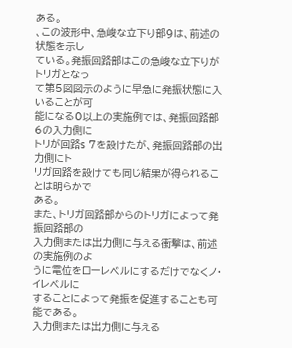ある。
、この波形中、急峻な立下り部9は、前述の状態を示し
ている。発振回路部はこの急峻な立下りがトリガとなっ
て第5図図示のように早急に発振状態に入いることが可
能になる0以上の実施例では、発振回路部6の入力側に
トリが回路s 7を設けたが、発振回路部の出力側にト
リガ回路を設けても同じ結果が得られることは明らかで
ある。
また、トリガ回路部からのトリガによって発振回路部の
入力側または出力側に与える衝撃は、前述の実施例のよ
うに電位をローレベルにするだけでなくノ・イレベルに
することによって発振を促進することも可能である。
入力側または出力側に与える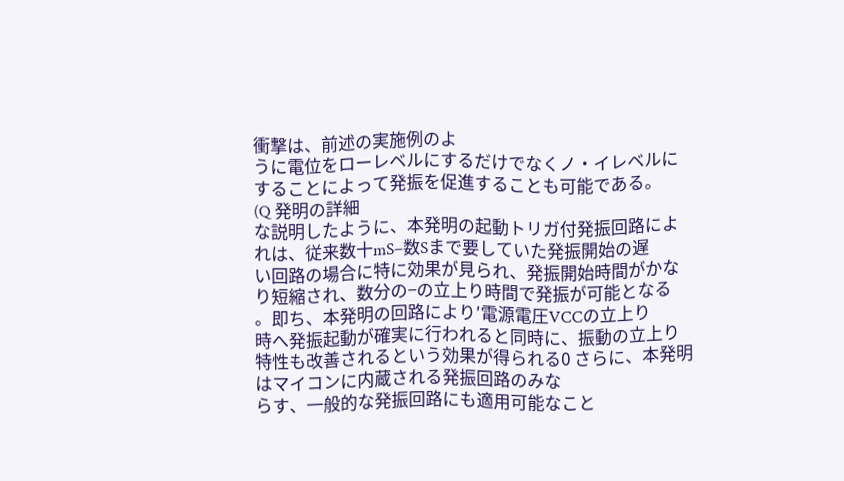衝撃は、前述の実施例のよ
うに電位をローレベルにするだけでなくノ・イレベルに
することによって発振を促進することも可能である。
(Q 発明の詳細
な説明したように、本発明の起動トリガ付発振回路によ
れは、従来数十mS−数Sまで要していた発振開始の遅
い回路の場合に特に効果が見られ、発振開始時間がかな
り短縮され、数分の−の立上り時間で発振が可能となる
。即ち、本発明の回路により′電源電圧VCCの立上り
時へ発振起動が確実に行われると同時に、振動の立上り
特性も改善されるという効果が得られる0 さらに、本発明はマイコンに内蔵される発振回路のみな
らす、一般的な発振回路にも適用可能なこと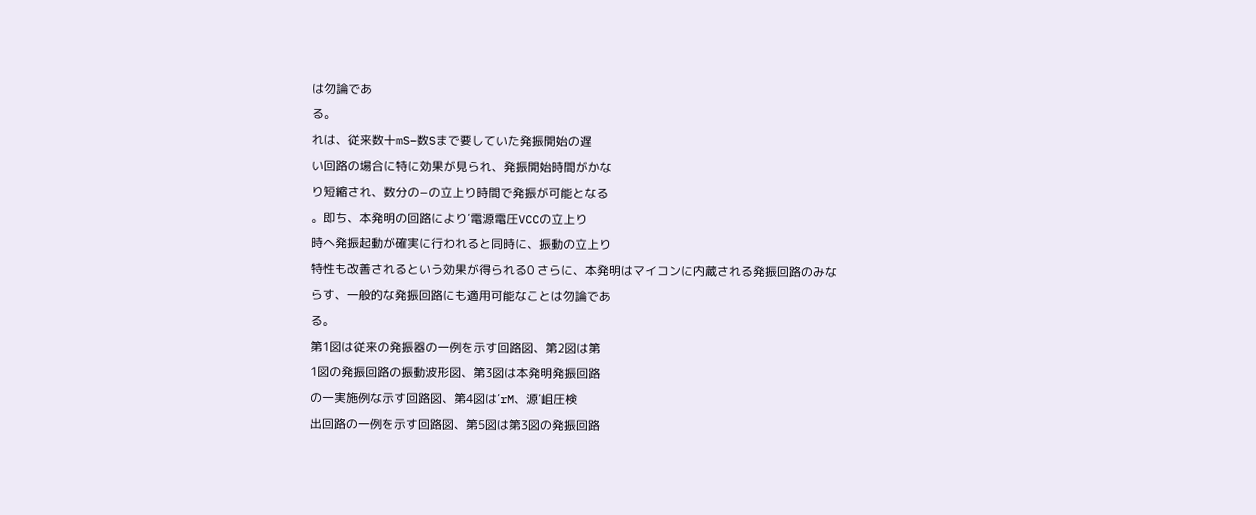は勿論であ
る。
れは、従来数十mS−数Sまで要していた発振開始の遅
い回路の場合に特に効果が見られ、発振開始時間がかな
り短縮され、数分の−の立上り時間で発振が可能となる
。即ち、本発明の回路により′電源電圧VCCの立上り
時へ発振起動が確実に行われると同時に、振動の立上り
特性も改善されるという効果が得られる0 さらに、本発明はマイコンに内蔵される発振回路のみな
らす、一般的な発振回路にも適用可能なことは勿論であ
る。
第1図は従来の発振器の一例を示す回路図、第2図は第
1図の発振回路の振動波形図、第3図は本発明発振回路
の一実施例な示す回路図、第4図は′rM、源′岨圧検
出回路の一例を示す回路図、第5図は第3図の発振回路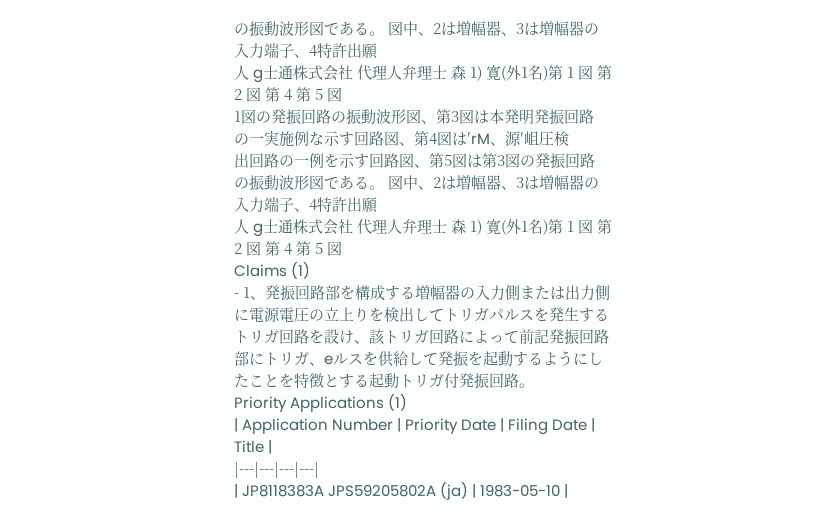の振動波形図である。 図中、2は増幅器、3は増幅器の入力端子、4特許出願
人 g士通株式会社 代理人弁理士 森 1) 寛(外1名)第 1 図 第 2 図 第 4 第 5 図
1図の発振回路の振動波形図、第3図は本発明発振回路
の一実施例な示す回路図、第4図は′rM、源′岨圧検
出回路の一例を示す回路図、第5図は第3図の発振回路
の振動波形図である。 図中、2は増幅器、3は増幅器の入力端子、4特許出願
人 g士通株式会社 代理人弁理士 森 1) 寛(外1名)第 1 図 第 2 図 第 4 第 5 図
Claims (1)
- 1、発振回路部を構成する増幅器の入力側または出力側
に電源電圧の立上りを検出してトリガパルスを発生する
トリガ回路を設け、該トリガ回路によって前記発振回路
部にトリガ、eルスを供給して発振を起動するようにし
たことを特徴とする起動トリガ付発振回路。
Priority Applications (1)
| Application Number | Priority Date | Filing Date | Title |
|---|---|---|---|
| JP8118383A JPS59205802A (ja) | 1983-05-10 |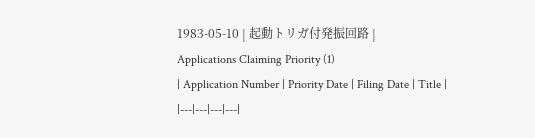1983-05-10 | 起動トリガ付発振回路 |
Applications Claiming Priority (1)
| Application Number | Priority Date | Filing Date | Title |
|---|---|---|---|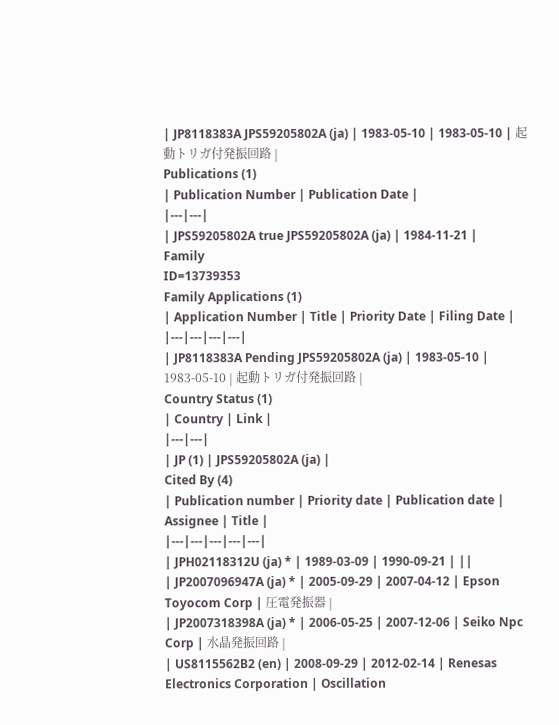| JP8118383A JPS59205802A (ja) | 1983-05-10 | 1983-05-10 | 起動トリガ付発振回路 |
Publications (1)
| Publication Number | Publication Date |
|---|---|
| JPS59205802A true JPS59205802A (ja) | 1984-11-21 |
Family
ID=13739353
Family Applications (1)
| Application Number | Title | Priority Date | Filing Date |
|---|---|---|---|
| JP8118383A Pending JPS59205802A (ja) | 1983-05-10 | 1983-05-10 | 起動トリガ付発振回路 |
Country Status (1)
| Country | Link |
|---|---|
| JP (1) | JPS59205802A (ja) |
Cited By (4)
| Publication number | Priority date | Publication date | Assignee | Title |
|---|---|---|---|---|
| JPH02118312U (ja) * | 1989-03-09 | 1990-09-21 | ||
| JP2007096947A (ja) * | 2005-09-29 | 2007-04-12 | Epson Toyocom Corp | 圧電発振器 |
| JP2007318398A (ja) * | 2006-05-25 | 2007-12-06 | Seiko Npc Corp | 水晶発振回路 |
| US8115562B2 (en) | 2008-09-29 | 2012-02-14 | Renesas Electronics Corporation | Oscillation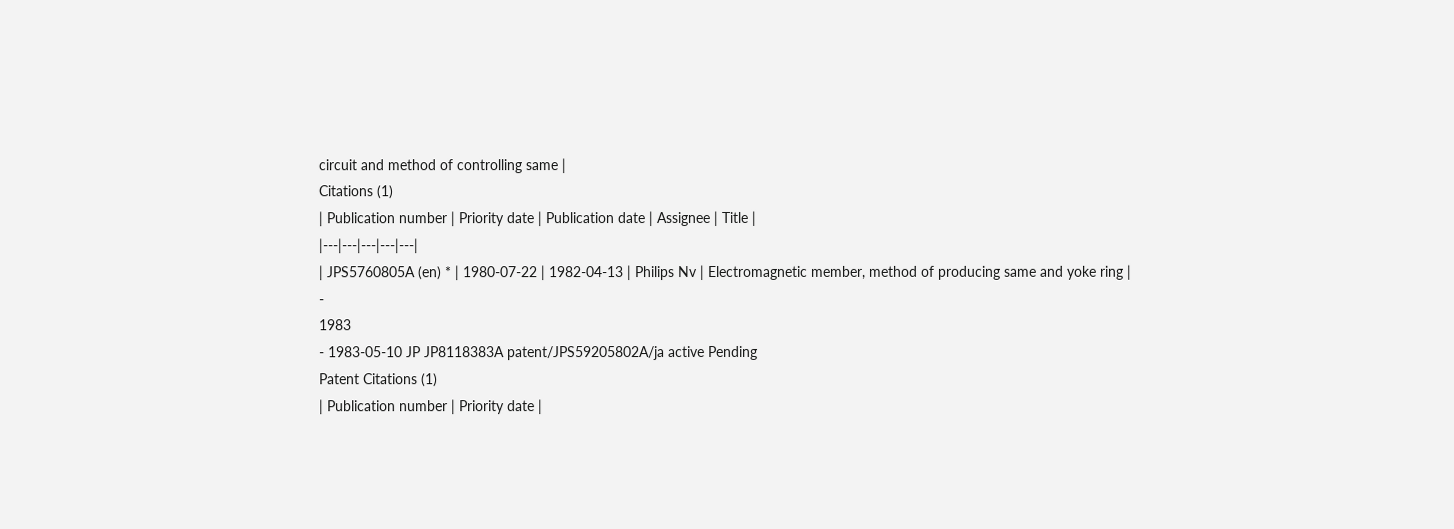circuit and method of controlling same |
Citations (1)
| Publication number | Priority date | Publication date | Assignee | Title |
|---|---|---|---|---|
| JPS5760805A (en) * | 1980-07-22 | 1982-04-13 | Philips Nv | Electromagnetic member, method of producing same and yoke ring |
-
1983
- 1983-05-10 JP JP8118383A patent/JPS59205802A/ja active Pending
Patent Citations (1)
| Publication number | Priority date |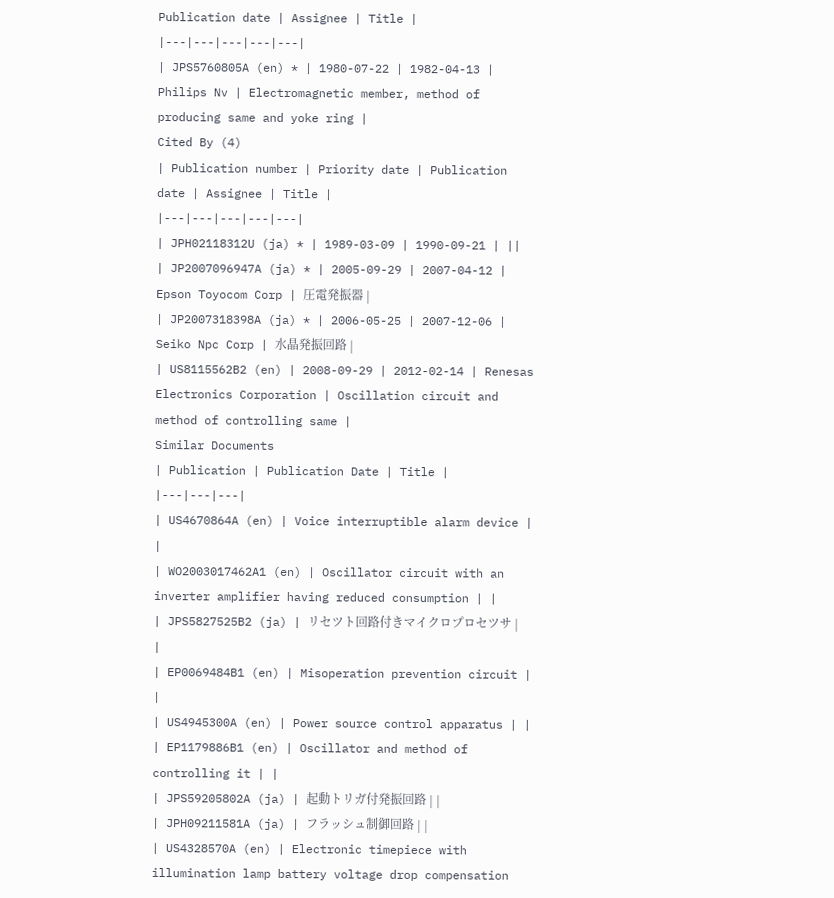Publication date | Assignee | Title |
|---|---|---|---|---|
| JPS5760805A (en) * | 1980-07-22 | 1982-04-13 | Philips Nv | Electromagnetic member, method of producing same and yoke ring |
Cited By (4)
| Publication number | Priority date | Publication date | Assignee | Title |
|---|---|---|---|---|
| JPH02118312U (ja) * | 1989-03-09 | 1990-09-21 | ||
| JP2007096947A (ja) * | 2005-09-29 | 2007-04-12 | Epson Toyocom Corp | 圧電発振器 |
| JP2007318398A (ja) * | 2006-05-25 | 2007-12-06 | Seiko Npc Corp | 水晶発振回路 |
| US8115562B2 (en) | 2008-09-29 | 2012-02-14 | Renesas Electronics Corporation | Oscillation circuit and method of controlling same |
Similar Documents
| Publication | Publication Date | Title |
|---|---|---|
| US4670864A (en) | Voice interruptible alarm device | |
| WO2003017462A1 (en) | Oscillator circuit with an inverter amplifier having reduced consumption | |
| JPS5827525B2 (ja) | リセツト回路付きマイクロプロセツサ | |
| EP0069484B1 (en) | Misoperation prevention circuit | |
| US4945300A (en) | Power source control apparatus | |
| EP1179886B1 (en) | Oscillator and method of controlling it | |
| JPS59205802A (ja) | 起動トリガ付発振回路 | |
| JPH09211581A (ja) | フラッシュ制御回路 | |
| US4328570A (en) | Electronic timepiece with illumination lamp battery voltage drop compensation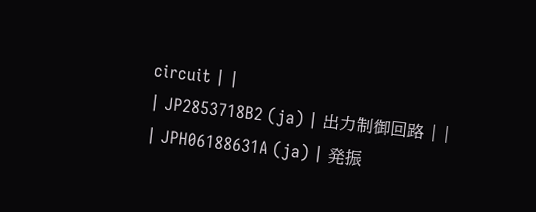circuit | |
| JP2853718B2 (ja) | 出力制御回路 | |
| JPH06188631A (ja) | 発振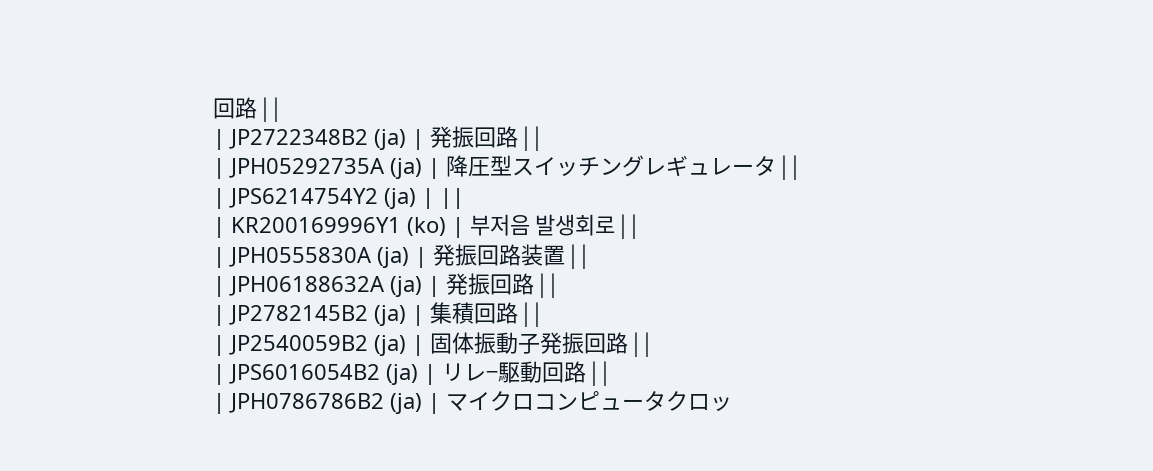回路 | |
| JP2722348B2 (ja) | 発振回路 | |
| JPH05292735A (ja) | 降圧型スイッチングレギュレータ | |
| JPS6214754Y2 (ja) | ||
| KR200169996Y1 (ko) | 부저음 발생회로 | |
| JPH0555830A (ja) | 発振回路装置 | |
| JPH06188632A (ja) | 発振回路 | |
| JP2782145B2 (ja) | 集積回路 | |
| JP2540059B2 (ja) | 固体振動子発振回路 | |
| JPS6016054B2 (ja) | リレ−駆動回路 | |
| JPH0786786B2 (ja) | マイクロコンピュータクロッ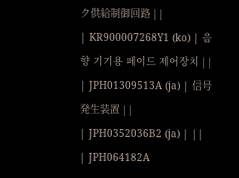ク供給制御回路 | |
| KR900007268Y1 (ko) | 음향 기기용 페이드 제어장치 | |
| JPH01309513A (ja) | 信号発生装置 | |
| JPH0352036B2 (ja) | ||
| JPH064182A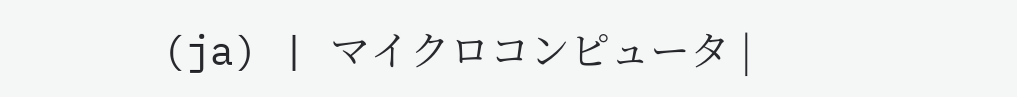(ja) | マイクロコンピュータ |